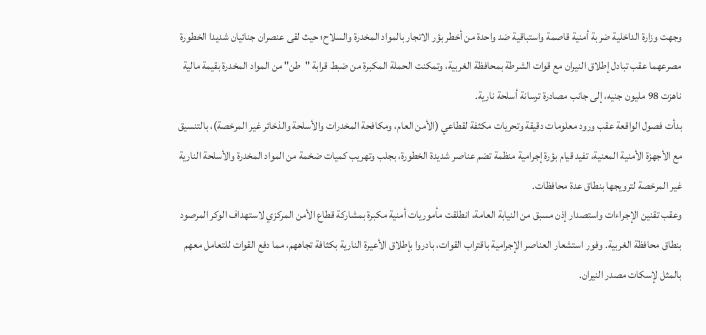وجهت وزارة الداخلية ضربة أمنية قاصمة واستباقية ضد واحدة من أخطر بؤر الاتجار بالمواد المخدرة والسلاح؛ حيث لقى عنصران جنائيان شديدا الخطورة مصرعهما عقب تبادل إطلاق النيران مع قوات الشرطة بمحافظة الغربية، وتمكنت الحملة المكبرة من ضبط قرابة "طن" من المواد المخدرة بقيمة مالية ناهزت 98 مليون جنيه، إلى جانب مصادرة ترسانة أسلحة نارية.
بدأت فصول الواقعة عقب ورود معلومات دقيقة وتحريات مكثفة لقطاعي (الأمن العام، ومكافحة المخدرات والأسلحة والذخائر غير المرخصة)، بالتنسيق مع الأجهزة الأمنية المعنية، تفيد قيام بؤرة إجرامية منظمة تضم عناصر شديدة الخطورة، بجلب وتهريب كميات ضخمة من المواد المخدرة والأسلحة النارية غير المرخصة لترويجها بنطاق عدة محافظات.
وعقب تقنين الإجراءات واستصدار إذن مسبق من النيابة العامة، انطلقت مأموريات أمنية مكبرة بمشاركة قطاع الأمن المركزي لاستهداف الوكر المرصود بنطاق محافظة الغربية. وفور استشعار العناصر الإجرامية باقتراب القوات، بادروا بإطلاق الأعيرة النارية بكثافة تجاههم، مما دفع القوات للتعامل معهم بالمثل لإسكات مصدر النيران.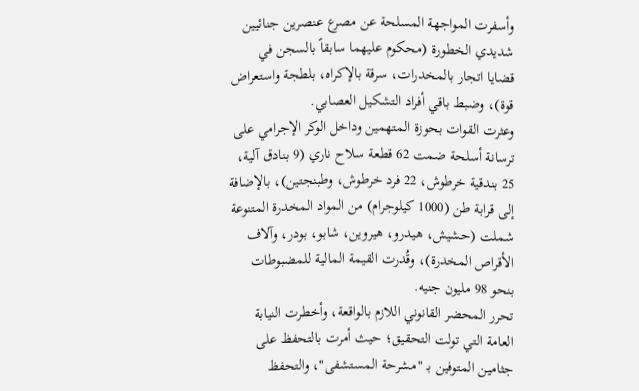وأسفرت المواجهة المسلحة عن مصرع عنصرين جنائيين شديدي الخطورة (محكوم عليهما سابقاً بالسجن في قضايا اتجار بالمخدرات، سرقة بالإكراه، بلطجة واستعراض قوة)، وضبط باقي أفراد التشكيل العصابي.
وعثرت القوات بحوزة المتهمين وداخل الوكر الإجرامي على ترسانة أسلحة ضمت 62 قطعة سلاح ناري (9 بنادق آلية، 25 بندقية خرطوش، 22 فرد خرطوش، وطبنجتين)، بالإضافة إلى قرابة طن (1000 كيلوجرام) من المواد المخدرة المتنوعة شملت (حشيش، هيدرو، هيروين، شابو، بودر، وآلاف الأقراص المخدرة)، وقُدرت القيمة المالية للمضبوطات بنحو 98 مليون جنيه.
تحرر المحضر القانوني اللازم بالواقعة، وأخطرت النيابة العامة التي تولت التحقيق؛ حيث أمرت بالتحفظ على جثامين المتوفين بـ "مشرحة المستشفى"، والتحفظ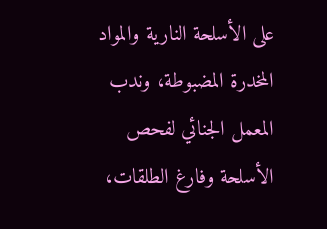على الأسلحة النارية والمواد المخدرة المضبوطة، وندب المعمل الجنائي لفحص الأسلحة وفارغ الطلقات،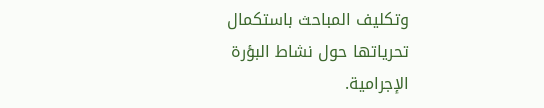وتكليف المباحث باستكمال تحرياتها حول نشاط البؤرة الإجرامية.